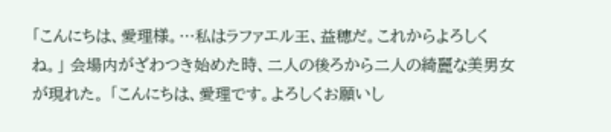「こんにちは、愛理様。…私はラファエル王、益穂だ。これからよろしくね。」 会場内がざわつき始めた時、二人の後ろから二人の綺麗な美男女が現れた。 「こんにちは、愛理です。よろしくお願いし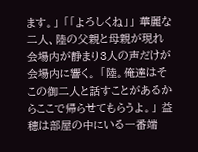ます。」 「「よろしくね」」 華麗な二人、陸の父親と母親が現れ会場内が静まり3人の声だけが会場内に響く。 「陸。俺達はそこの御二人と話すことがあるからここで帰らせてもらうよ。」 益穂は部屋の中にいる一番端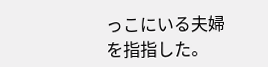っこにいる夫婦を指指した。